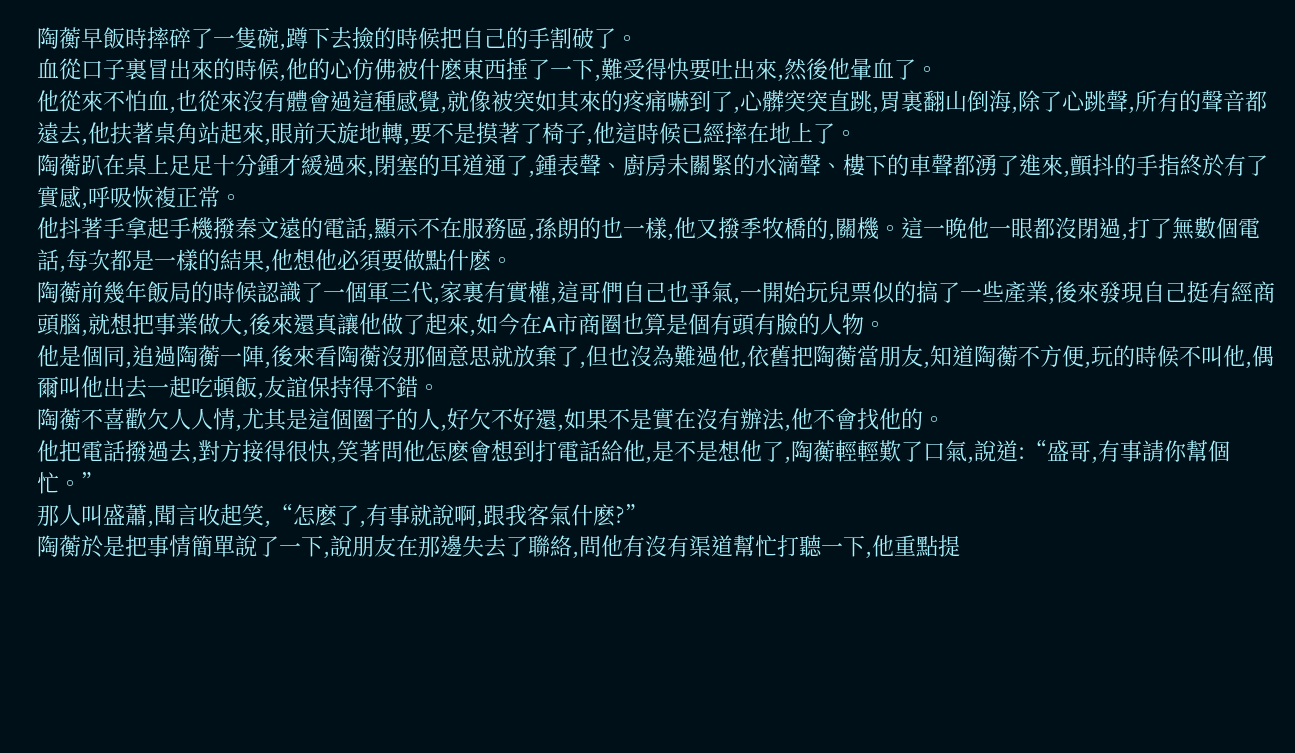陶蘅早飯時摔碎了一隻碗,蹲下去撿的時候把自己的手割破了。
血從口子裏冒出來的時候,他的心仿佛被什麽東西捶了一下,難受得快要吐出來,然後他暈血了。
他從來不怕血,也從來沒有體會過這種感覺,就像被突如其來的疼痛嚇到了,心髒突突直跳,胃裏翻山倒海,除了心跳聲,所有的聲音都遠去,他扶著桌角站起來,眼前天旋地轉,要不是摸著了椅子,他這時候已經摔在地上了。
陶蘅趴在桌上足足十分鍾才緩過來,閉塞的耳道通了,鍾表聲、廚房未關緊的水滴聲、樓下的車聲都湧了進來,顫抖的手指終於有了實感,呼吸恢複正常。
他抖著手拿起手機撥秦文遠的電話,顯示不在服務區,孫朗的也一樣,他又撥季牧橋的,關機。這一晚他一眼都沒閉過,打了無數個電話,每次都是一樣的結果,他想他必須要做點什麽。
陶蘅前幾年飯局的時候認識了一個軍三代,家裏有實權,這哥們自己也爭氣,一開始玩兒票似的搞了一些產業,後來發現自己挺有經商頭腦,就想把事業做大,後來還真讓他做了起來,如今在A市商圈也算是個有頭有臉的人物。
他是個同,追過陶蘅一陣,後來看陶蘅沒那個意思就放棄了,但也沒為難過他,依舊把陶蘅當朋友,知道陶蘅不方便,玩的時候不叫他,偶爾叫他出去一起吃頓飯,友誼保持得不錯。
陶蘅不喜歡欠人人情,尤其是這個圈子的人,好欠不好還,如果不是實在沒有辦法,他不會找他的。
他把電話撥過去,對方接得很快,笑著問他怎麽會想到打電話給他,是不是想他了,陶蘅輕輕歎了口氣,說道:“盛哥,有事請你幫個忙。”
那人叫盛蕭,聞言收起笑,“怎麽了,有事就說啊,跟我客氣什麽?”
陶蘅於是把事情簡單說了一下,說朋友在那邊失去了聯絡,問他有沒有渠道幫忙打聽一下,他重點提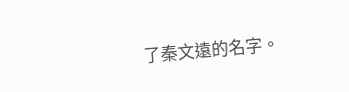了秦文遠的名字。